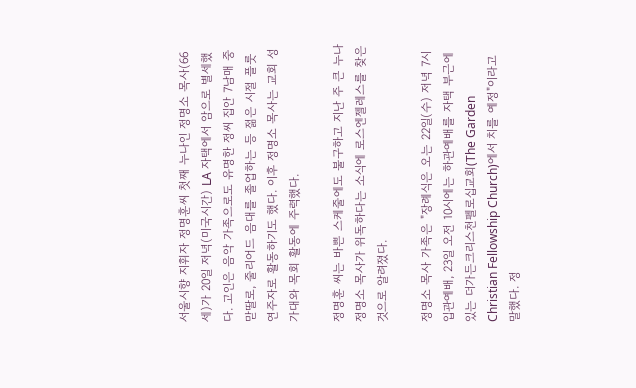서울시향 지휘자 정명훈씨 첫째 누나인 정명소 목사(66세)가 20일 저녁(미국시간) LA 자택에서 암으로 별세했다. 고인은 음악 가족으로도 유명한 정씨 집안 7남매 중 맏딸로, 줄리어드 음대를 졸업하는 등 젊은 시절 플룻 연주자로 활동하기도 했다. 이후 정명소 목사는 교회 성가대와 목회 활동에 주력했다.

정명훈 씨는 바쁜 스케줄에도 불구하고 지난 주 큰 누나 정명소 목사가 위독하다는 소식에 로스엔젤레스를 찾은 것으로 알려졌다.

정명소 목사 가족은 "장례식은 오는 22일(수) 저녁 7시 입관예배, 23일 오전 10시에는 하관예배를 자택 부근에 있는 더가든크리스천펠로십교회(The Garden Christian Fellowship Church)에서 치를 예정"이라고 말했다. 정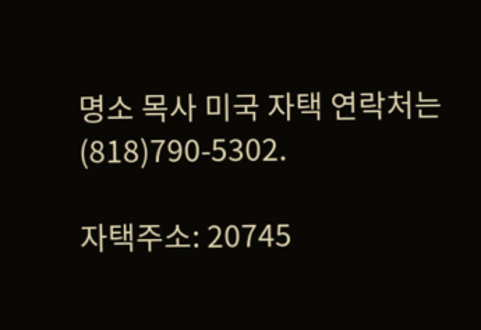명소 목사 미국 자택 연락처는 (818)790-5302.

자택주소: 20745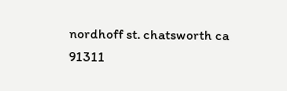nordhoff st. chatsworth ca 91311